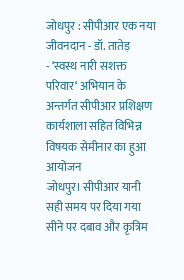जोधपुर : सीपीआर एक नया जीवनदान - डॉ. तातेड़
- ‘स्वस्थ नारी सशक्त परिवार‘ अभियान के अन्तर्गत सीपीआर प्रशिक्षण कार्यशाला सहित विभिन्न विषयक सेमीनार का हुआ आयोजन
जोधपुर। सीपीआर यानी सही समय पर दिया गया सीने पर दबाव और कृत्रिम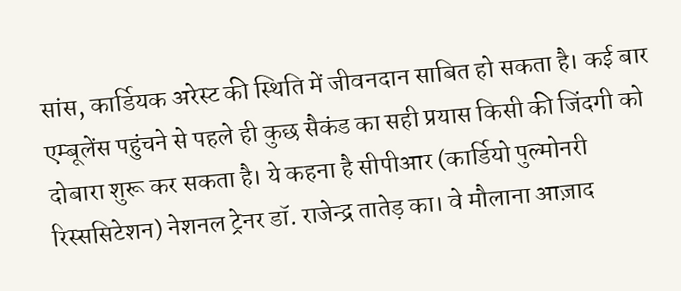सांस, कार्डियक अरेस्ट की स्थिति में जीवनदान साबित हो सकता है। कई बार एम्बूलेंस पहुंचने से पहले ही कुछ सैकंड का सही प्रयास किसी की जिंदगी को दोबारा शुरू कर सकता है। ये कहना है सीपीआर (कार्डियो पुल्मोनरी रिस्ससिटेशन) नेशनल ट्रेनर डॉ. राजेन्द्र तातेड़ का। वे मौलाना आज़ाद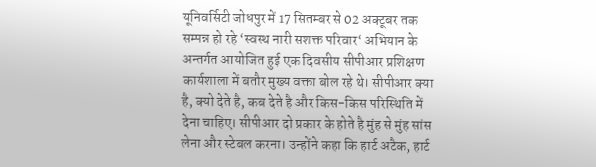यूनिवर्सिटी जोधपुर में 17 सितम्बर से 02 अक्टूबर तक सम्पन्न हो रहे ‘स्वस्थ नारी सशक्त परिवार‘ अभियान के अन्तर्गत आयोजित हुई एक दिवसीय सीपीआर प्रशिक्षण कार्यशाला में बतौर मुख्य वक्ता बोल रहे थे। सीपीआर क्या है, क्यो देते है, कब देते है और किस-किस परिस्थिति में देना चाहिए। सीपीआर दो प्रकार के होते है मुंह से मुंह सांस लेना और स्टेबल करना। उन्होंने कहा कि हार्ट अटैक, हार्ट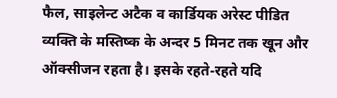फैल, साइलेन्ट अटैक व कार्डियक अरेस्ट पीडित व्यक्ति के मस्तिष्क के अन्दर 5 मिनट तक खून और ऑक्सीजन रहता है। इसके रहते-रहते यदि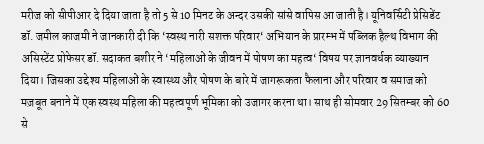मरीज को सीपीआर दे दिया जाता है तो 5 से 10 मिनट के अन्दर उसकी सांसे वापिस आ जाती है। यूनिवर्सिटी प्रेसिडेंट डॉ. जमील काजमी ने जानकारी दी कि ‘स्वस्थ नारी सशक्त परिवार‘ अभियान के प्रारम्भ में पब्लिक हैल्थ विभाग की असिस्टेंट प्रोफेसर डॉ. सदाकत बशीर ने ‘महिलाओं के जीवन में पोषण का महत्व‘ विषय पर ज्ञानवर्धक व्याख्यान दिया। जिसका उद्देश्य महिलाओं के स्वास्थ्य और पोषण के बारे में जागरूकता फैलाना और परिवार व समाज को मज़बूत बनाने में एक स्वस्थ महिला की महत्वपूर्ण भूमिका को उजागर करना था। साथ ही सोमवार 29 सितम्बर को 60 से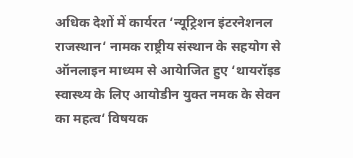अधिक देशों में कार्यरत ‘न्यूट्रिशन इंटरनेशनल राजस्थान‘ नामक राष्ट्रीय संस्थान के सहयोग से ऑनलाइन माध्यम से आयेाजित हुए ‘थायरॉइड स्वास्थ्य के लिए आयोडीन युक्त नमक के सेवन का महत्व‘ विषयक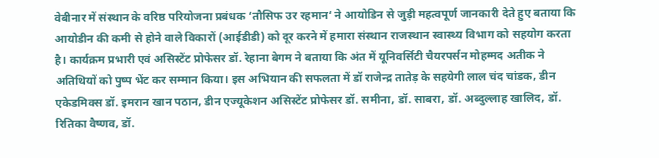वेबीनार में संस्थान के वरिष्ठ परियोजना प्रबंधक ‘तौसिफ उर रहमान‘ ने आयोडिन से जुड़ी महत्वपूर्ण जानकारी देते हुए बताया कि आयोडीन की कमी से होने वाले विकारों (आईडीडी) को दूर करने में हमारा संस्थान राजस्थान स्वास्थ्य विभाग को सहयोग करता है। कार्यक्रम प्रभारी एवं असिस्टेंट प्रोफेसर डॉ. रेहाना बेगम ने बताया कि अंत में यूनिवर्सिटी चैयरपर्सन मोहम्मद अतीक ने अतिथियों को पुष्प भेंट कर सम्मान किया। इस अभियान की सफलता में डॉ राजेन्द्र तातेड़ के सहयेगी लाल चंद चांडक, डीन एकेडमिक्स डॉ. इमरान खान पठान, डीन एज्यूकेशन असिस्टेंट प्रोफेसर डॉ. समीना, डॉ. साबरा, डॉ. अब्दुल्लाह खालिद, डॉ. रितिका वैष्णव, डॉ.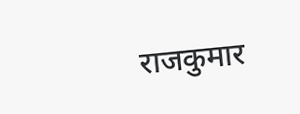राजकुमार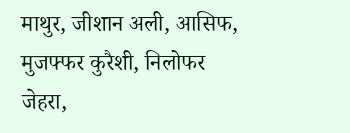माथुर, जीशान अली, आसिफ, मुजफ्फर कुरैशी, निलोफर जेहरा,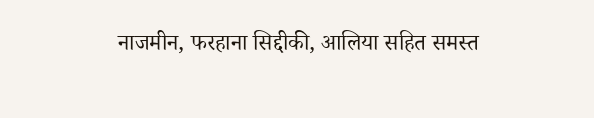नाजमीन, फरहाना सिद्दीकी, आलिया सहित समस्त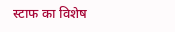स्टाफ का विशेष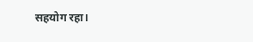सहयोग रहा।